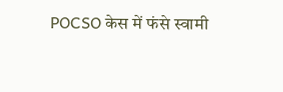POCSO केस में फंसे स्वामी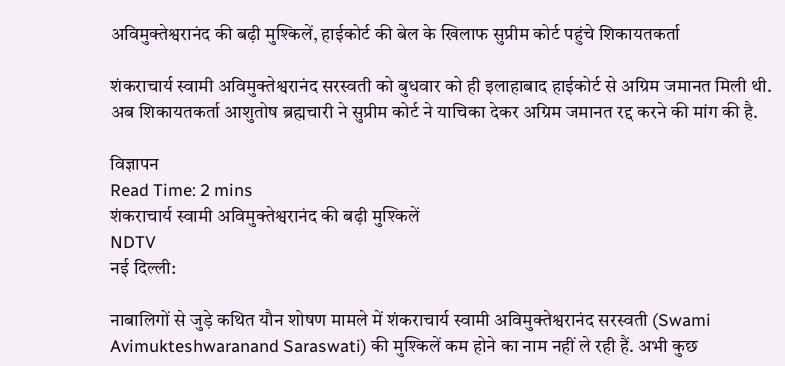अविमुक्तेश्वरानंद की बढ़ी मुश्किलें, हाईकोर्ट की बेल के खिलाफ सुप्रीम कोर्ट पहुंचे शिकायतकर्ता

शंकराचार्य स्वामी अविमुक्तेश्वरानंद सरस्वती को बुधवार को ही इलाहाबाद हाईकोर्ट से अग्रिम जमानत मिली थी. अब शिकायतकर्ता आशुतोष ब्रह्मचारी ने सुप्रीम कोर्ट ने याचिका देकर अग्रिम जमानत रद्द करने की मांग की है.

विज्ञापन
Read Time: 2 mins
शंकराचार्य स्वामी अविमुक्तेश्वरानंद की बढ़ी मुश्किलें
NDTV
नई दिल्ली:

नाबालिगों से जुड़े कथित यौन शोषण मामले में शंकराचार्य स्वामी अविमुक्तेश्वरानंद सरस्वती (Swami Avimukteshwaranand Saraswati) की मुश्किलें कम होने का नाम नहीं ले रही हैं. अभी कुछ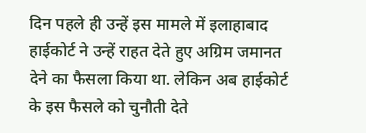दिन पहले ही उन्हें इस मामले में इलाहाबाद हाईकोर्ट ने उन्हें राहत देते हुए अग्रिम जमानत देने का फैसला किया था. लेकिन अब हाईकोर्ट के इस फैसले को चुनौती देते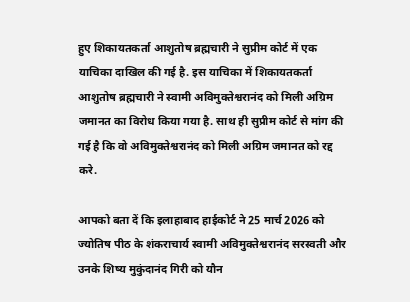हुए शिकायतकर्ता आशुतोष ब्रह्मचारी ने सुप्रीम कोर्ट में एक याचिका दाखिल की गई है. इस याचिका में शिकायतकर्ता आशुतोष ब्रह्मचारी ने स्वामी अविमुक्तेश्वरानंद को मिली अग्रिम जमानत का विरोध किया गया है. साथ ही सुप्रीम कोर्ट से मांग की गई है कि वो अविमुक्तेश्वरानंद को मिली अग्रिम जमानत को रद्द करे.

आपको बता दें कि इलाहाबाद हाईकोर्ट ने 25 मार्च 2026 को ज्योतिष पीठ के शंकराचार्य स्वामी अविमुक्तेश्वरानंद सरस्वती और उनके शिष्य मुकुंदानंद गिरी को यौन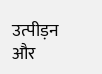उत्पीड़न और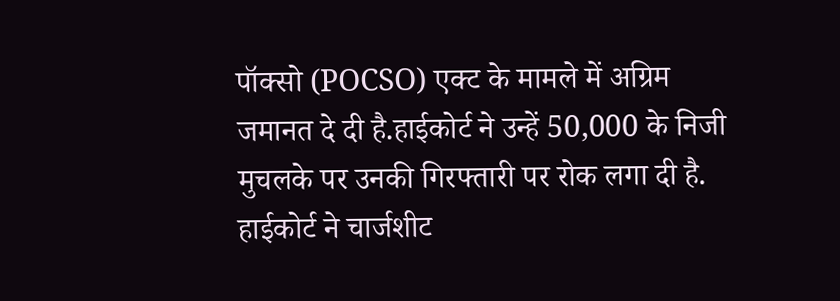पॉक्सो (POCSO) एक्ट के मामले में अग्रिम जमानत दे दी है.हाईकोर्ट ने उन्हें 50,000 के निजी मुचलके पर उनकी गिरफ्तारी पर रोक लगा दी है. हाईकोर्ट ने चार्जशीट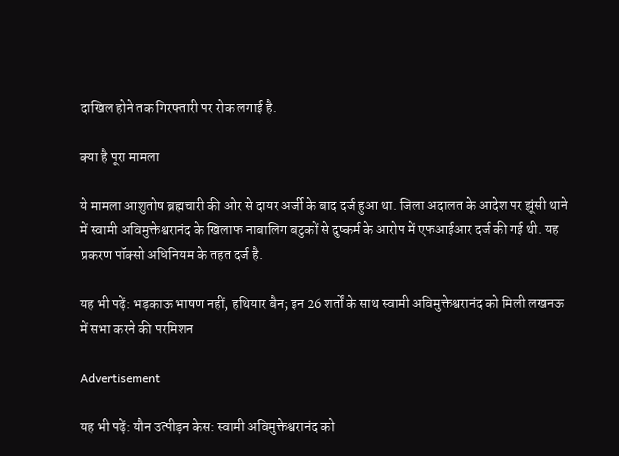दाखिल होने तक गिरफ्तारी पर रोक लगाई है.

क्या है पूरा मामला

ये मामला आशुतोष ब्रह्मचारी की ओर से दायर अर्जी के बाद दर्ज हुआ था. जिला अदालत के आदेश पर झूंसी थाने में स्वामी अविमुक्तेश्वरानंद के खिलाफ नाबालिग बटुकों से दुष्कर्म के आरोप में एफआईआर दर्ज की गई थी. यह प्रकरण पॉक्सो अधिनियम के तहत दर्ज है.

यह भी पढ़ें: भड़काऊ भाषण नहीं, हथियार बैन; इन 26 शर्तों के साथ स्वामी अविमुक्तेश्वरानंद को मिली लखनऊ में सभा करने की परमिशन

Advertisement

यह भी पढ़ें: यौन उत्पीड़न केस: स्वामी अविमुक्तेश्वरानंद को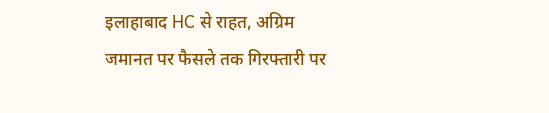इलाहाबाद HC से राहत, अग्रिम जमानत पर फैसले तक गिरफ्तारी पर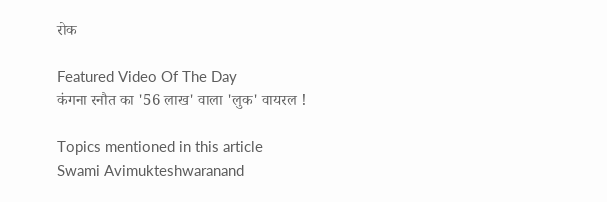रोक

Featured Video Of The Day
कंगना रनौत का '56 लाख' वाला 'लुक' वायरल !

Topics mentioned in this article
Swami Avimukteshwaranand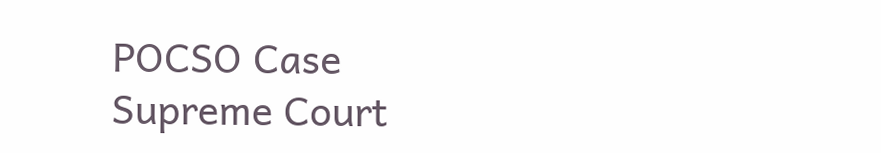POCSO Case
Supreme Court